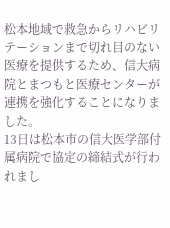松本地域で救急からリハビリテーションまで切れ目のない医療を提供するため、信大病院とまつもと医療センターが連携を強化することになりました。
13日は松本市の信大医学部付属病院で協定の締結式が行われまし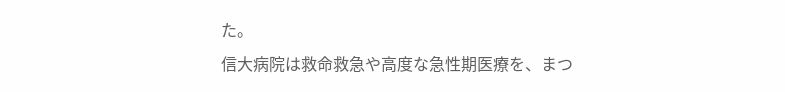た。
信大病院は救命救急や高度な急性期医療を、まつ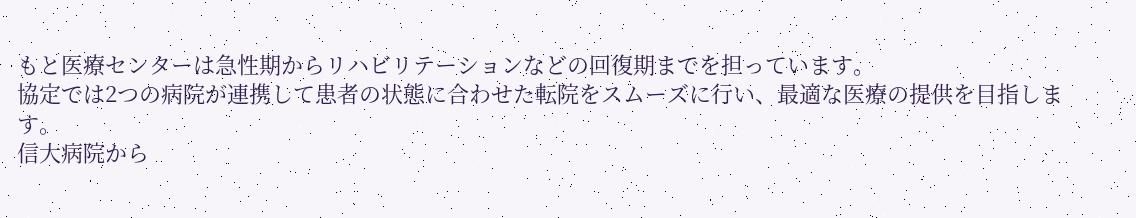もと医療センターは急性期からリハビリテーションなどの回復期までを担っています。
協定では2つの病院が連携して患者の状態に合わせた転院をスムーズに行い、最適な医療の提供を目指します。
信大病院から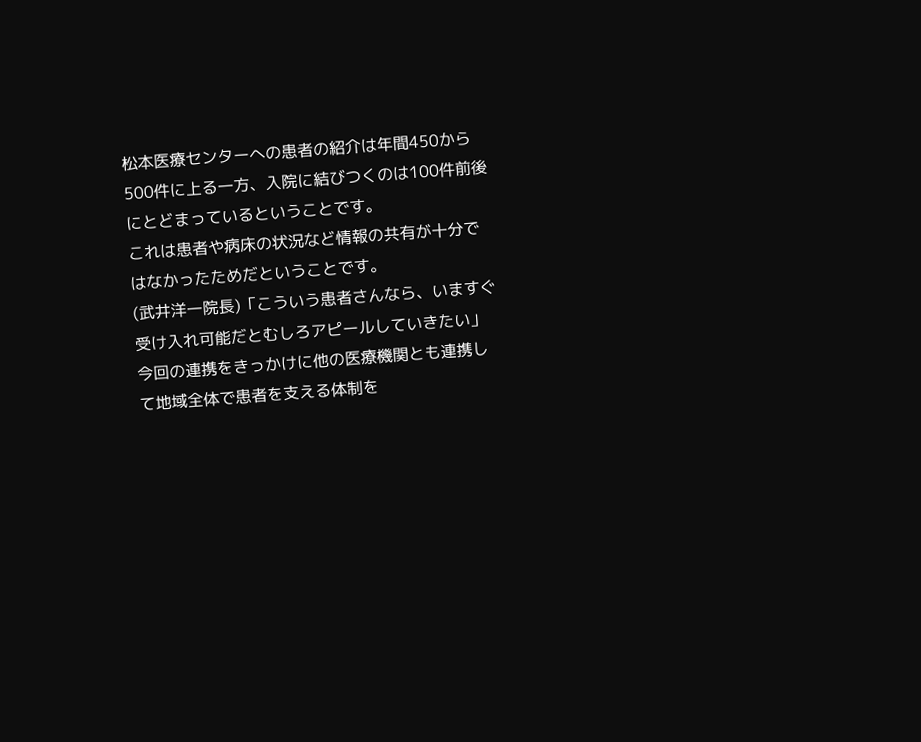松本医療センターへの患者の紹介は年間450から500件に上る一方、入院に結びつくのは100件前後にとどまっているということです。
これは患者や病床の状況など情報の共有が十分ではなかったためだということです。
(武井洋一院長)「こういう患者さんなら、いますぐ受け入れ可能だとむしろアピールしていきたい」
今回の連携をきっかけに他の医療機関とも連携して地域全体で患者を支える体制を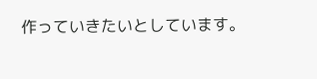作っていきたいとしています。